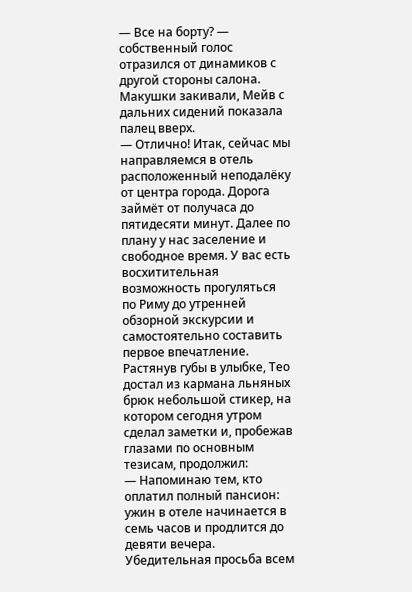— Все на борту? — собственный голос отразился от динамиков с другой стороны салона.
Макушки закивали, Мейв с дальних сидений показала палец вверх.
— Отлично! Итак, сейчас мы направляемся в отель расположенный неподалёку от центра города. Дорога займёт от получаса до пятидесяти минут. Далее по плану у нас заселение и свободное время. У вас есть восхитительная возможность прогуляться по Риму до утренней обзорной экскурсии и самостоятельно составить первое впечатление.
Растянув губы в улыбке, Тео достал из кармана льняных брюк небольшой стикер, на котором сегодня утром сделал заметки и, пробежав глазами по основным тезисам, продолжил:
— Напоминаю тем, кто оплатил полный пансион: ужин в отеле начинается в семь часов и продлится до девяти вечера. Убедительная просьба всем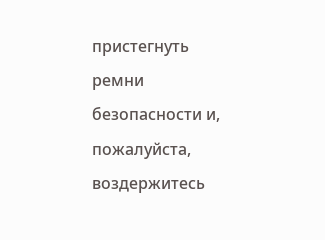пристегнуть ремни безопасности и, пожалуйста, воздержитесь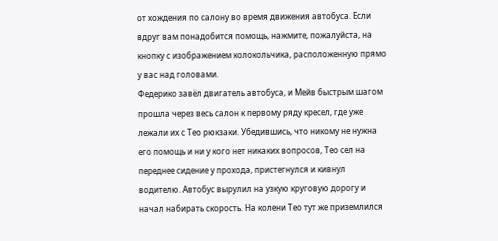от хождения по салону во время движения автобуса. Если вдруг вам понадобится помощь, нажмите, пожалуйста, на кнопку с изображением колокольчика, расположенную прямо у вас над головами.
Федерико завёл двигатель автобуса, и Мейв быстрым шагом прошла через весь салон к первому ряду кресел, где уже лежали их с Тео рюкзаки. Убедившись, что никому не нужна его помощь и ни у кого нет никаких вопросов, Тео сел на переднее сидение у прохода, пристегнулся и кивнул водителю. Автобус вырулил на узкую круговую дорогу и начал набирать скорость. На колени Тео тут же приземлился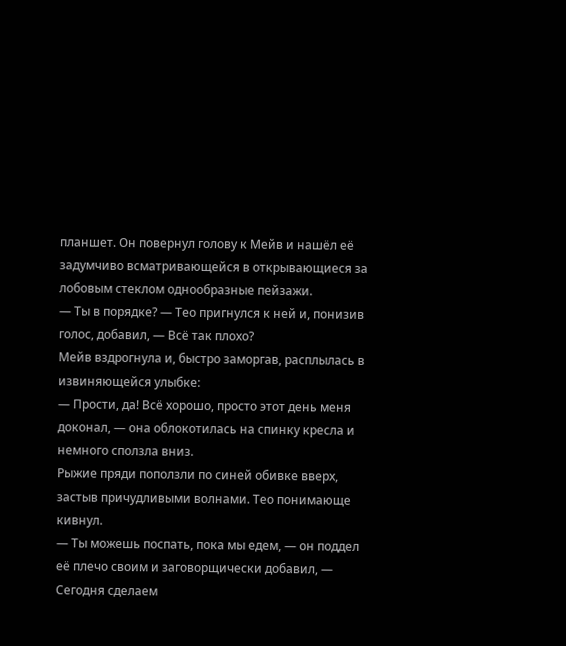планшет. Он повернул голову к Мейв и нашёл её задумчиво всматривающейся в открывающиеся за лобовым стеклом однообразные пейзажи.
— Ты в порядке? — Тео пригнулся к ней и, понизив голос, добавил, — Всё так плохо?
Мейв вздрогнула и, быстро заморгав, расплылась в извиняющейся улыбке:
— Прости, да! Всё хорошо, просто этот день меня доконал, — она облокотилась на спинку кресла и немного сползла вниз.
Рыжие пряди поползли по синей обивке вверх, застыв причудливыми волнами. Тео понимающе кивнул.
— Ты можешь поспать, пока мы едем, — он поддел её плечо своим и заговорщически добавил, — Сегодня сделаем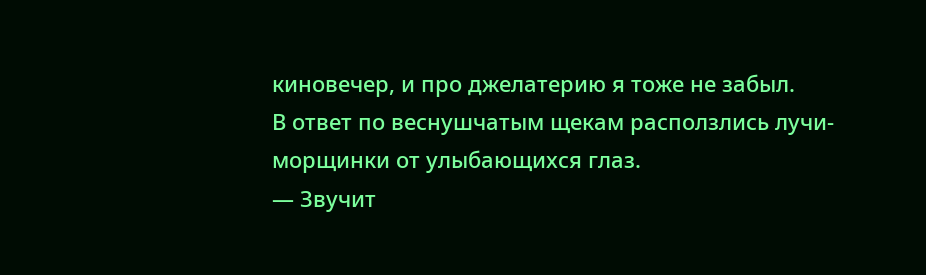киновечер, и про джелатерию я тоже не забыл.
В ответ по веснушчатым щекам расползлись лучи-морщинки от улыбающихся глаз.
— Звучит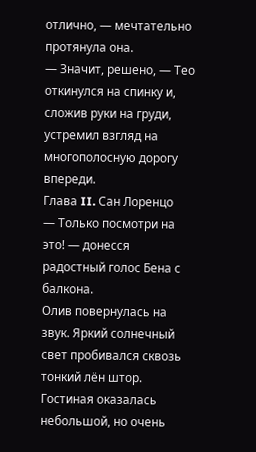отлично, — мечтательно протянула она.
— Значит, решено, — Тео откинулся на спинку и, сложив руки на груди, устремил взгляд на многополосную дорогу впереди.
Глава II. Сан Лоренцо
— Только посмотри на это! — донесся радостный голос Бена с балкона.
Олив повернулась на звук. Яркий солнечный свет пробивался сквозь тонкий лён штор. Гостиная оказалась небольшой, но очень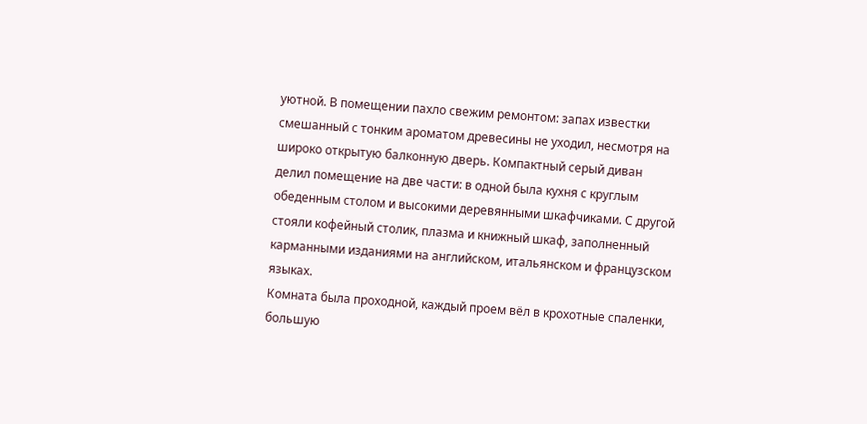уютной. В помещении пахло свежим ремонтом: запах известки смешанный с тонким ароматом древесины не уходил, несмотря на широко открытую балконную дверь. Компактный серый диван делил помещение на две части: в одной была кухня с круглым обеденным столом и высокими деревянными шкафчиками. С другой стояли кофейный столик, плазма и книжный шкаф, заполненный карманными изданиями на английском, итальянском и французском языках.
Комната была проходной, каждый проем вёл в крохотные спаленки, большую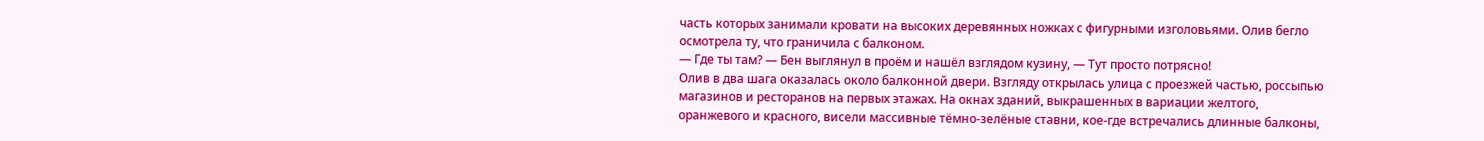часть которых занимали кровати на высоких деревянных ножках с фигурными изголовьями. Олив бегло осмотрела ту, что граничила с балконом.
— Где ты там? — Бен выглянул в проём и нашёл взглядом кузину, — Тут просто потрясно!
Олив в два шага оказалась около балконной двери. Взгляду открылась улица с проезжей частью, россыпью магазинов и ресторанов на первых этажах. На окнах зданий, выкрашенных в вариации желтого, оранжевого и красного, висели массивные тёмно-зелёные ставни, кое-где встречались длинные балконы,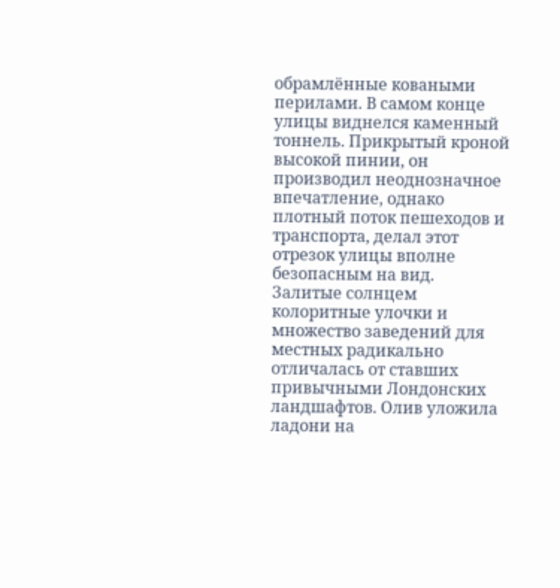обрамлённые коваными перилами. В самом конце улицы виднелся каменный тоннель. Прикрытый кроной высокой пинии, он производил неоднозначное впечатление, однако плотный поток пешеходов и транспорта, делал этот отрезок улицы вполне безопасным на вид.
Залитые солнцем колоритные улочки и множество заведений для местных радикально отличалась от ставших привычными Лондонских ландшафтов. Олив уложила ладони на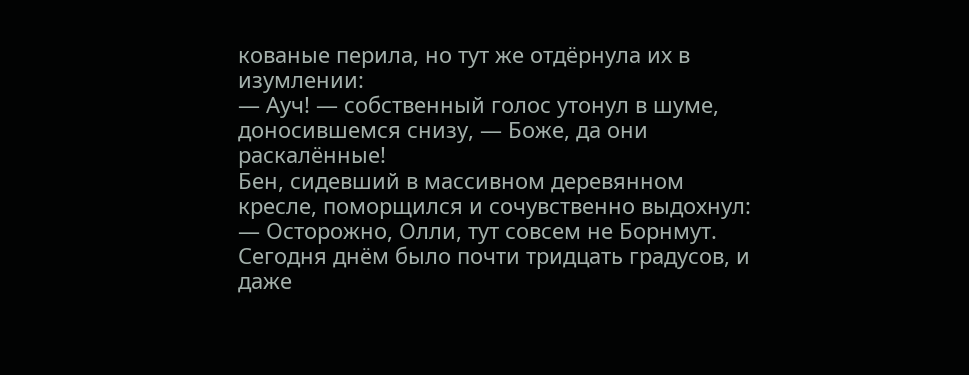кованые перила, но тут же отдёрнула их в изумлении:
— Ауч! — собственный голос утонул в шуме, доносившемся снизу, — Боже, да они раскалённые!
Бен, сидевший в массивном деревянном кресле, поморщился и сочувственно выдохнул:
— Осторожно, Олли, тут совсем не Борнмут. Сегодня днём было почти тридцать градусов, и даже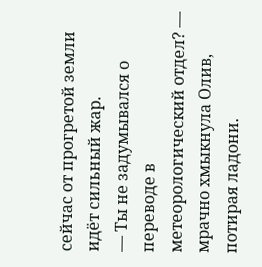сейчас от прогретой земли идёт сильный жар.
— Ты не задумывался о переводе в метеорологический отдел? — мрачно хмыкнула Олив, потирая ладони.